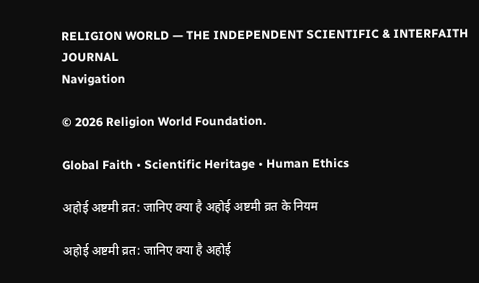RELIGION WORLD — THE INDEPENDENT SCIENTIFIC & INTERFAITH JOURNAL
Navigation

© 2026 Religion World Foundation.

Global Faith • Scientific Heritage • Human Ethics

अहोई अष्टमी व्रत: जानिए क्या है अहोई अष्टमी व्रत के नियम

अहोई अष्टमी व्रत: जानिए क्या है अहोई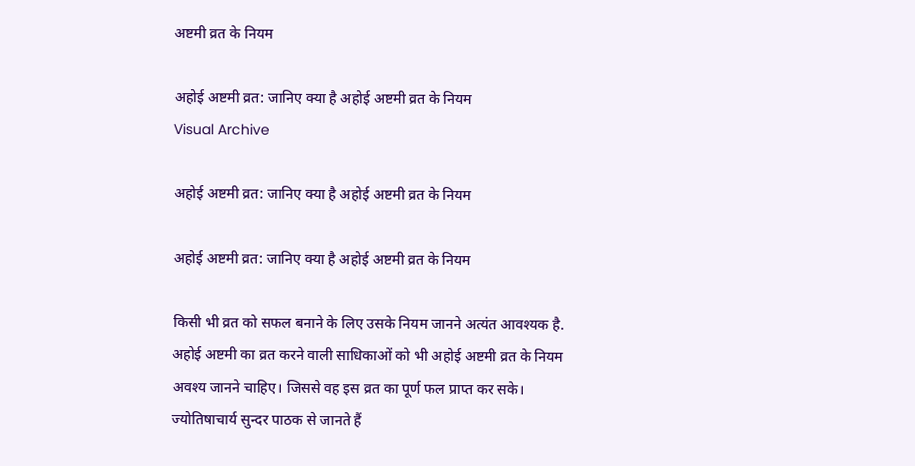अष्टमी व्रत के नियम

अहोई अष्टमी व्रत: जानिए क्या है अहोई अष्टमी व्रत के नियम
Visual Archive

अहोई अष्टमी व्रत: जानिए क्या है अहोई अष्टमी व्रत के नियम

अहोई अष्टमी व्रत: जानिए क्या है अहोई अष्टमी व्रत के नियम

किसी भी व्रत को सफल बनाने के लिए उसके नियम जानने अत्यंत आवश्यक है. अहोई अष्टमी का व्रत करने वाली साधिकाओं को भी अहोई अष्टमी व्रत के नियम अवश्य जानने चाहिए। जिससे वह इस व्रत का पूर्ण फल प्राप्त कर सके। ज्योतिषाचार्य सुन्दर पाठक से जानते हैं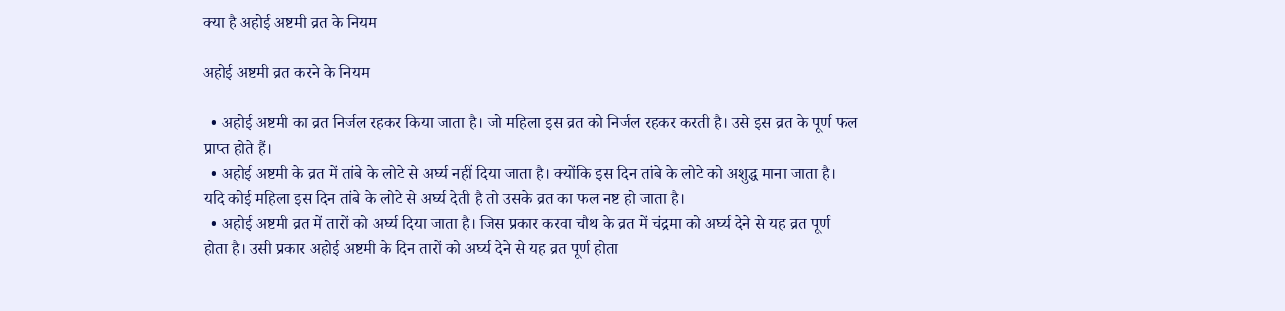क्या है अहोई अष्टमी व्रत के नियम

अहोई अष्टमी व्रत करने के नियम

  • अहोई अष्टमी का व्रत निर्जल रहकर किया जाता है। जो महिला इस व्रत को निर्जल रहकर करती है। उसे इस व्रत के पूर्ण फल प्राप्त होते हैं।
  • अहोई अष्टमी के व्रत में तांबे के लोटे से अर्घ्य नहीं दिया जाता है। क्योंकि इस दिन तांबे के लोटे को अशुद्ध माना जाता है। यदि कोई महिला इस दिन तांबे के लोटे से अर्घ्य देती है तो उसके व्रत का फल नष्ट हो जाता है।
  • अहोई अष्टमी व्रत में तारों को अर्घ्य दिया जाता है। जिस प्रकार करवा चौथ के व्रत में चंद्रमा को अर्घ्य देने से यह व्रत पूर्ण होता है। उसी प्रकार अहोई अष्टमी के दिन तारों को अर्घ्य देने से यह व्रत पूर्ण होता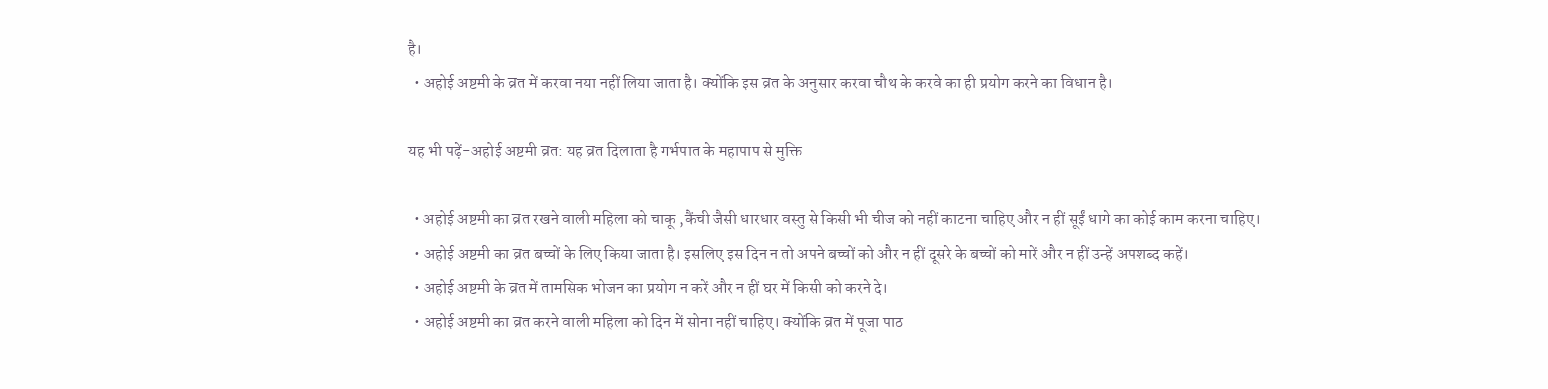है।
  • अहोई अष्टमी के व्रत में करवा नया नहीं लिया जाता है। क्योंकि इस व्रत के अनुसार करवा चौथ के करवे का ही प्रयोग करने का विधान है।

यह भी पढ़ें-अहोई अष्टमी व्रत: यह व्रत दिलाता है गर्भपात के महापाप से मुक्ति

  • अहोई अष्टमी का व्रत रखने वाली महिला को चाकू ,कैंची जैसी धारधार वस्तु से किसी भी चीज को नहीं काटना चाहिए और न हीं सूईं धागे का कोई काम करना चाहिए।
  • अहोई अष्टमी का व्रत बच्चों के लिए किया जाता है। इसलिए इस दिन न तो अपने बच्चों को और न हीं दूसरे के बच्चों को मारें और न हीं उन्हें अपशब्द कहें।
  • अहोई अष्टमी के व्रत में तामसिक भोजन का प्रयोग न करें और न हीं घर में किसी को करने दे।
  • अहोई अष्टमी का व्रत करने वाली महिला को दिन में सोना नहीं चाहिए। क्योंकि व्रत में पूजा पाठ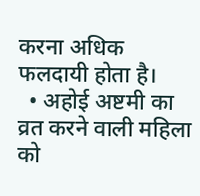करना अधिक फलदायी होता है।
  • अहोई अष्टमी का व्रत करने वाली महिला को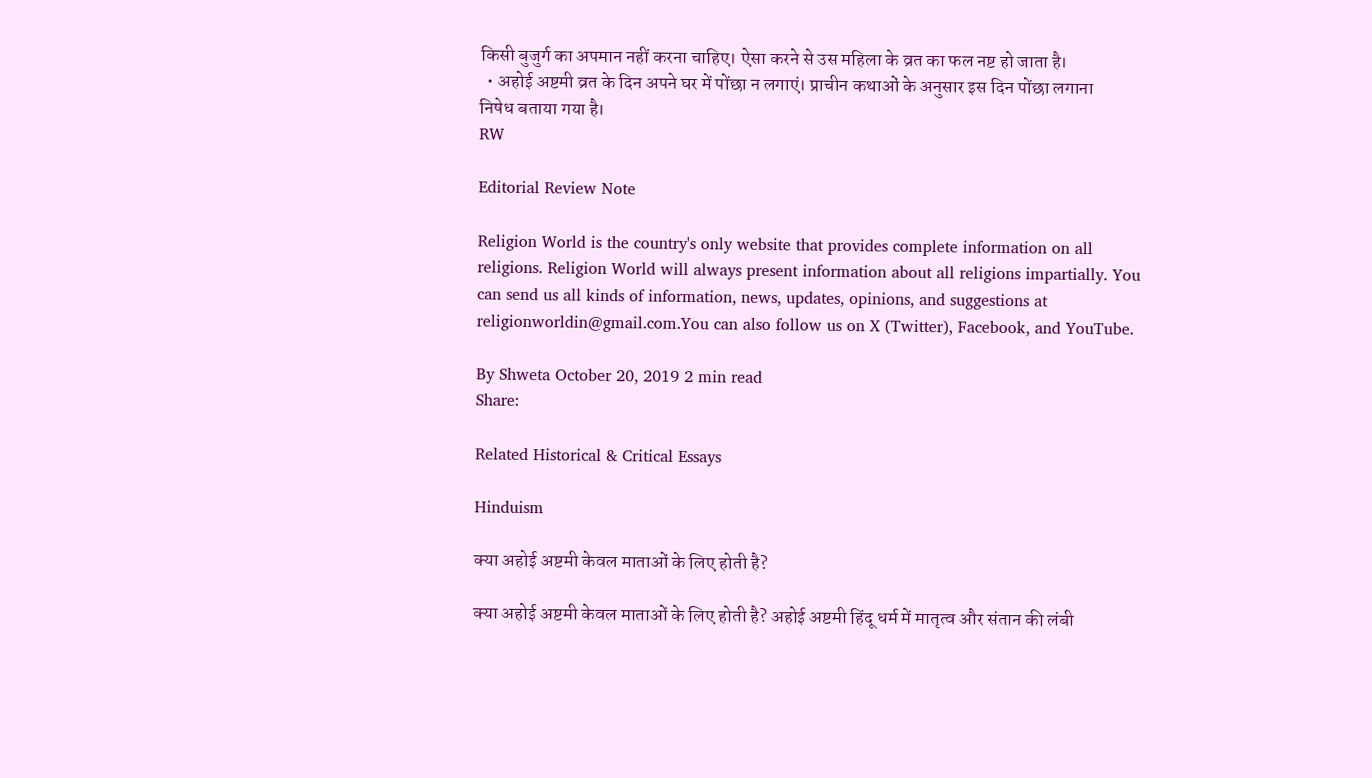किसी बुजुर्ग का अपमान नहीं करना चाहिए। ऐसा करने से उस महिला के व्रत का फल नष्ट हो जाता है।
  • अहोई अष्टमी व्रत के दिन अपने घर में पोंछा न लगाएं। प्राचीन कथाओं के अनुसार इस दिन पोंछा लगाना निषेध बताया गया है।
RW

Editorial Review Note

Religion World is the country's only website that provides complete information on all religions. Religion World will always present information about all religions impartially. You can send us all kinds of information, news, updates, opinions, and suggestions at religionworldin@gmail.com.You can also follow us on X (Twitter), Facebook, and YouTube.

By Shweta October 20, 2019 2 min read
Share:

Related Historical & Critical Essays

Hinduism

क्या अहोई अष्टमी केवल माताओं के लिए होती है?

क्या अहोई अष्टमी केवल माताओं के लिए होती है? अहोई अष्टमी हिंदू धर्म में मातृत्व और संतान की लंबी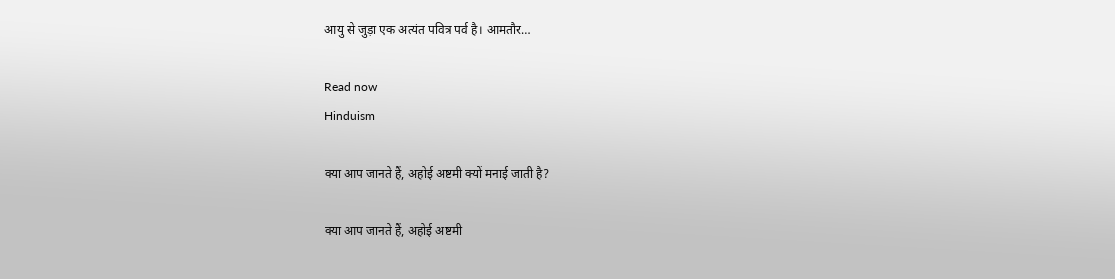आयु से जुड़ा एक अत्यंत पवित्र पर्व है। आमतौर…

Read now
Hinduism

क्या आप जानते हैं, अहोई अष्टमी क्यों मनाई जाती है?

क्या आप जानते हैं, अहोई अष्टमी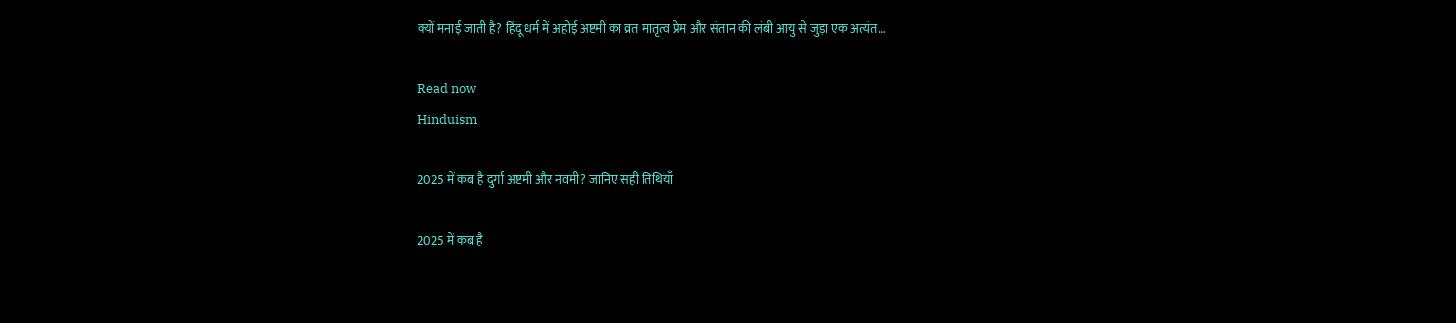क्यों मनाई जाती है? हिंदू धर्म में अहोई अष्टमी का व्रत मातृत्व प्रेम और संतान की लंबी आयु से जुड़ा एक अत्यंत…

Read now
Hinduism

2025 में कब है दुर्गा अष्टमी और नवमी? जानिए सही तिथियाँ

2025 में कब है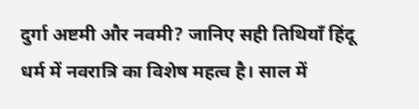दुर्गा अष्टमी और नवमी? जानिए सही तिथियाँ हिंदू धर्म में नवरात्रि का विशेष महत्व है। साल में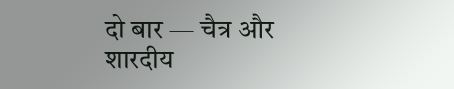दो बार — चैत्र और शारदीय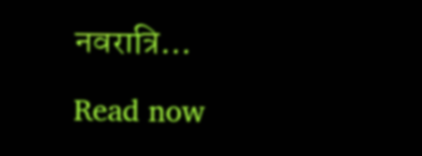नवरात्रि…

Read now